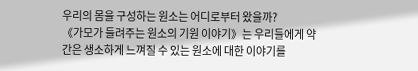우리의 몸을 구성하는 원소는 어디로부터 왔을까?
《가모가 들려주는 원소의 기원 이야기》는 우리들에게 약간은 생소하게 느껴질 수 있는 원소에 대한 이야기를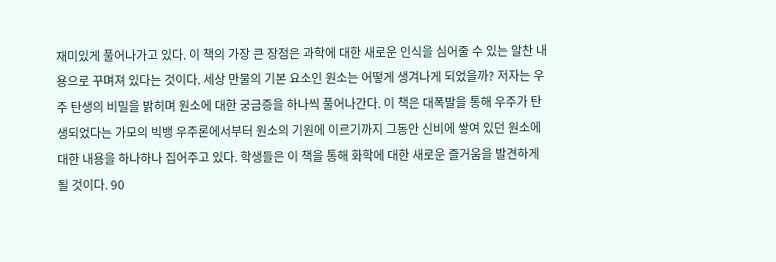재미있게 풀어나가고 있다. 이 책의 가장 큰 장점은 과학에 대한 새로운 인식을 심어줄 수 있는 알찬 내용으로 꾸며져 있다는 것이다. 세상 만물의 기본 요소인 원소는 어떻게 생겨나게 되었을까? 저자는 우주 탄생의 비밀을 밝히며 원소에 대한 궁금증을 하나씩 풀어나간다. 이 책은 대폭발을 통해 우주가 탄생되었다는 가모의 빅뱅 우주론에서부터 원소의 기원에 이르기까지 그동안 신비에 쌓여 있던 원소에 대한 내용을 하나하나 집어주고 있다. 학생들은 이 책을 통해 화학에 대한 새로운 즐거움을 발견하게 될 것이다. 90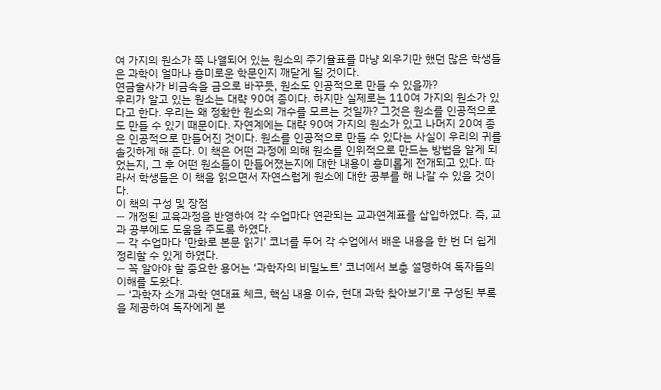여 가지의 원소가 쭉 나열되어 있는 원소의 주기율표를 마냥 외우기만 했던 많은 학생들은 과학이 얼마나 흥미로운 학문인지 깨닫게 될 것이다.
연금술사가 비금속을 금으로 바꾸듯, 원소도 인공적으로 만들 수 있을까?
우리가 알고 있는 원소는 대략 90여 종이다. 하지만 실제로는 110여 가지의 원소가 있다고 한다. 우리는 왜 정확한 원소의 개수를 모르는 것일까? 그것은 원소를 인공적으로도 만들 수 있기 때문이다. 자연계에는 대략 90여 가지의 원소가 있고 나머지 20여 종은 인공적으로 만들어진 것이다. 원소를 인공적으로 만들 수 있다는 사실이 우리의 귀를 솔깃하게 해 준다. 이 책은 어떤 과정에 의해 원소를 인위적으로 만드는 방법을 알게 되었는지, 그 후 어떤 원소들이 만들어졌는지에 대한 내용이 흥미롭게 전개되고 있다. 따라서 학생들은 이 책을 읽으면서 자연스럽게 원소에 대한 공부를 해 나갈 수 있을 것이다.
이 책의 구성 및 장점
― 개정된 교육과정을 반영하여 각 수업마다 연관되는 교과연계표를 삽입하였다. 즉, 교과 공부에도 도움을 주도록 하였다.
― 각 수업마다 ‘만화로 본문 읽기’ 코너를 두어 각 수업에서 배운 내용을 한 번 더 쉽게 정리할 수 있게 하였다.
― 꼭 알아야 할 중요한 용어는 ‘과학자의 비밀노트’ 코너에서 보충 설명하여 독자들의 이해를 도왔다.
― ‘과학자 소개 과학 연대표 체크, 핵심 내용 이슈, 현대 과학 찾아보기’로 구성된 부록을 제공하여 독자에게 본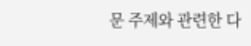문 주제와 관련한 다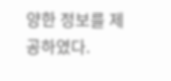양한 정보를 제공하였다.